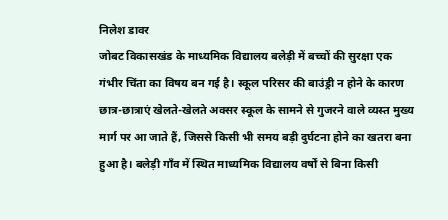निलेश डावर
जोबट विकासखंड के माध्यमिक विद्यालय बलेड़ी में बच्चों की सुरक्षा एक गंभीर चिंता का विषय बन गई है। स्कूल परिसर की बाउंड्री न होने के कारण छात्र-छात्राएं खेलते-खेलते अक्सर स्कूल के सामने से गुजरने वाले व्यस्त मुख्य मार्ग पर आ जाते हैं, जिससे किसी भी समय बड़ी दुर्घटना होने का खतरा बना हुआ है। बलेड़ी गाँव में स्थित माध्यमिक विद्यालय वर्षों से बिना किसी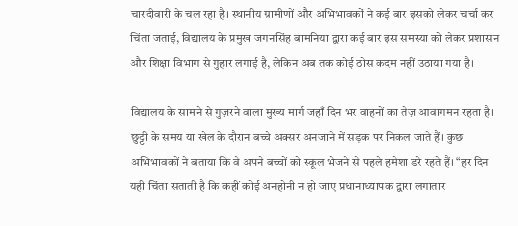चारदीवारी के चल रहा है। स्थानीय ग्रामीणों और अभिभावकों ने कई बार इसको लेकर चर्चा कर चिंता जताई, विद्यालय के प्रमुख जगनसिंह बामनिया द्वारा कई बार इस समस्या को लेकर प्रशासन और शिक्षा विभाग से गुहार लगाई है, लेकिन अब तक कोई ठोस कदम नहीं उठाया गया है।

विद्यालय के सामने से गुज़रने वाला मुख्य मार्ग जहाँ दिन भर वाहनों का तेज़ आवागमन रहता है। छुट्टी के समय या खेल के दौरान बच्चे अक्सर अनजाने में सड़क पर निकल जाते हैं। कुछ अभिभावकों ने बताया कि वे अपने बच्चों को स्कूल भेजने से पहले हमेशा डरे रहते हैं। “हर दिन यही चिंता सताती है कि कहीं कोई अनहोनी न हो जाए प्रधानाध्यापक द्वारा लगातार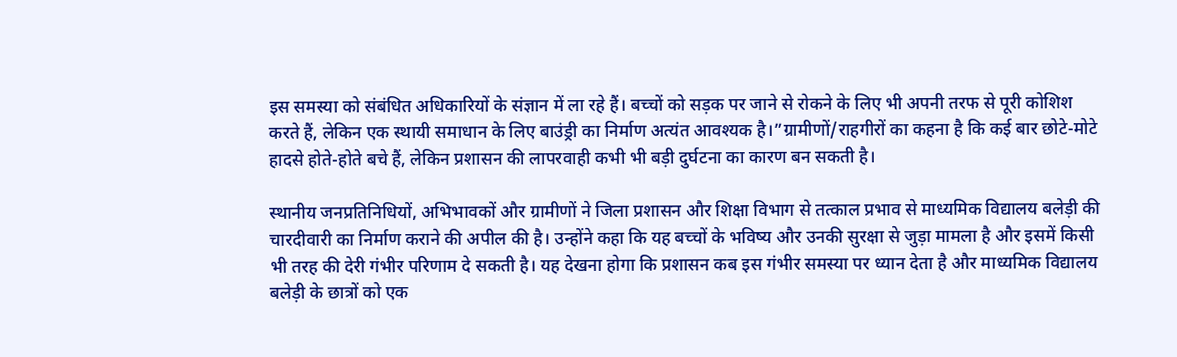इस समस्या को संबंधित अधिकारियों के संज्ञान में ला रहे हैं। बच्चों को सड़क पर जाने से रोकने के लिए भी अपनी तरफ से पूरी कोशिश करते हैं, लेकिन एक स्थायी समाधान के लिए बाउंड्री का निर्माण अत्यंत आवश्यक है।”ग्रामीणों/राहगीरों का कहना है कि कई बार छोटे-मोटे हादसे होते-होते बचे हैं, लेकिन प्रशासन की लापरवाही कभी भी बड़ी दुर्घटना का कारण बन सकती है।

स्थानीय जनप्रतिनिधियों, अभिभावकों और ग्रामीणों ने जिला प्रशासन और शिक्षा विभाग से तत्काल प्रभाव से माध्यमिक विद्यालय बलेड़ी की चारदीवारी का निर्माण कराने की अपील की है। उन्होंने कहा कि यह बच्चों के भविष्य और उनकी सुरक्षा से जुड़ा मामला है और इसमें किसी भी तरह की देरी गंभीर परिणाम दे सकती है। यह देखना होगा कि प्रशासन कब इस गंभीर समस्या पर ध्यान देता है और माध्यमिक विद्यालय बलेड़ी के छात्रों को एक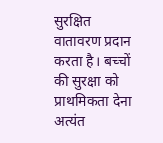सुरक्षित वातावरण प्रदान करता है। बच्चों की सुरक्षा को प्राथमिकता देना अत्यंत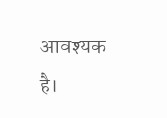आवश्यक है।